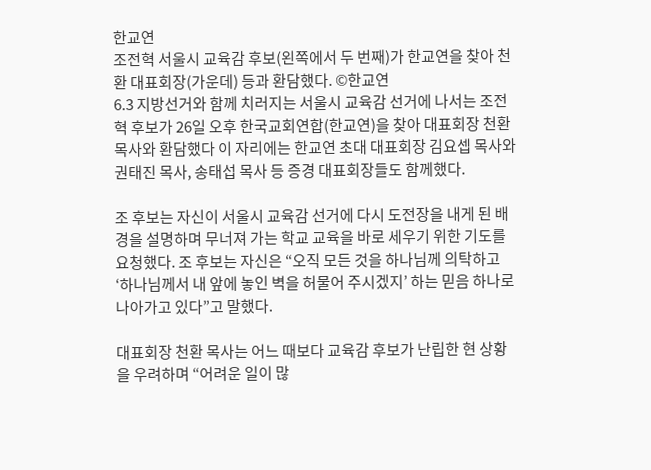한교연
조전혁 서울시 교육감 후보(왼쪽에서 두 번째)가 한교연을 찾아 천환 대표회장(가운데) 등과 환담했다. ©한교연
6.3 지방선거와 함께 치러지는 서울시 교육감 선거에 나서는 조전혁 후보가 26일 오후 한국교회연합(한교연)을 찾아 대표회장 천환 목사와 환담했다 이 자리에는 한교연 초대 대표회장 김요셉 목사와 권태진 목사, 송태섭 목사 등 증경 대표회장들도 함께했다.

조 후보는 자신이 서울시 교육감 선거에 다시 도전장을 내게 된 배경을 설명하며 무너져 가는 학교 교육을 바로 세우기 위한 기도를 요청했다. 조 후보는 자신은 “오직 모든 것을 하나님께 의탁하고 ‘하나님께서 내 앞에 놓인 벽을 허물어 주시겠지’ 하는 믿음 하나로 나아가고 있다”고 말했다.

대표회장 천환 목사는 어느 때보다 교육감 후보가 난립한 현 상황을 우려하며 “어려운 일이 많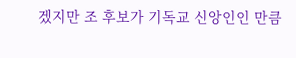겠지만 조 후보가 기독교 신앙인인 만큼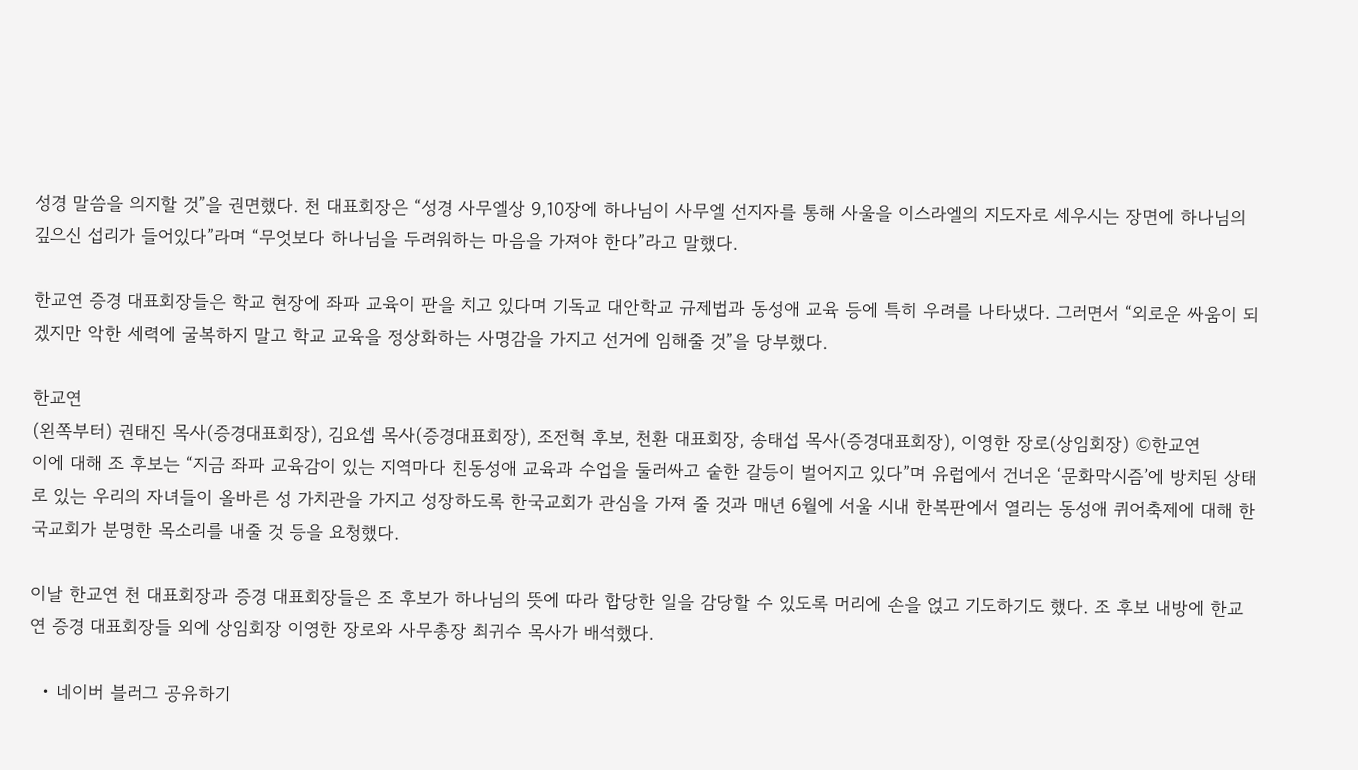성경 말씀을 의지할 것”을 권면했다. 천 대표회장은 “성경 사무엘상 9,10장에 하나님이 사무엘 선지자를 통해 사울을 이스라엘의 지도자로 세우시는 장면에 하나님의 깊으신 섭리가 들어있다”라며 “무엇보다 하나님을 두려워하는 마음을 가져야 한다”라고 말했다.

한교연 증경 대표회장들은 학교 현장에 좌파 교육이 판을 치고 있다며 기독교 대안학교 규제법과 동성애 교육 등에 특히 우려를 나타냈다. 그러면서 “외로운 싸움이 되겠지만 악한 세력에 굴복하지 말고 학교 교육을 정상화하는 사명감을 가지고 선거에 임해줄 것”을 당부했다.

한교연
(왼쪽부터) 권태진 목사(증경대표회장), 김요셉 목사(증경대표회장), 조전혁 후보, 천환 대표회장, 송태섭 목사(증경대표회장), 이영한 장로(상임회장) ©한교연
이에 대해 조 후보는 “지금 좌파 교육감이 있는 지역마다 친동성애 교육과 수업을 둘러싸고 숱한 갈등이 벌어지고 있다”며 유럽에서 건너온 ‘문화막시즘’에 방치된 상태로 있는 우리의 자녀들이 올바른 성 가치관을 가지고 성장하도록 한국교회가 관심을 가져 줄 것과 매년 6월에 서울 시내 한복판에서 열리는 동성애 퀴어축제에 대해 한국교회가 분명한 목소리를 내줄 것 등을 요청했다.

이날 한교연 천 대표회장과 증경 대표회장들은 조 후보가 하나님의 뜻에 따라 합당한 일을 감당할 수 있도록 머리에 손을 얹고 기도하기도 했다. 조 후보 내방에 한교연 증경 대표회장들 외에 상임회장 이영한 장로와 사무총장 최귀수 목사가 배석했다.

  • 네이버 블러그 공유하기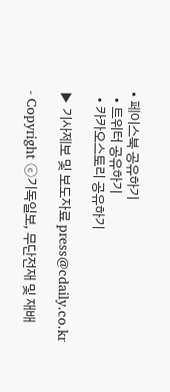• 페이스북 공유하기
  • 트위터 공유하기
  • 카카오스토리 공유하기

▶ 기사제보 및 보도자료 press@cdaily.co.kr

- Copyright ⓒ기독일보, 무단전재 및 재배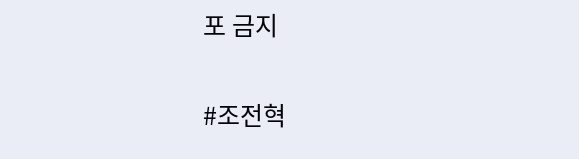포 금지

#조전혁